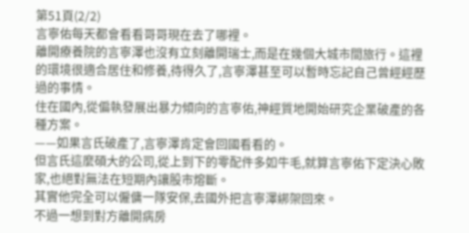第51頁(2/2)
言寧佑每天都會看看哥哥現在去了哪裡。
離開療養院的言寧澤也沒有立刻離開瑞士,而是在幾個大城市間旅行。這裡的環境很適合居住和修養,待得久了,言寧澤甚至可以暫時忘記自己曾經經歷過的事情。
住在國內,從偏執發展出暴力傾向的言寧佑,神經質地開始研究企業破產的各種方案。
——如果言氏破產了,言寧澤肯定會回國看看的。
但言氏這麼碩大的公司,從上到下的零配件多如牛毛,就算言寧佑下定決心敗家,也絕對無法在短期內讓股市熔斷。
其實他完全可以僱傭一隊安保,去國外把言寧澤綁架回來。
不過一想到對方離開病房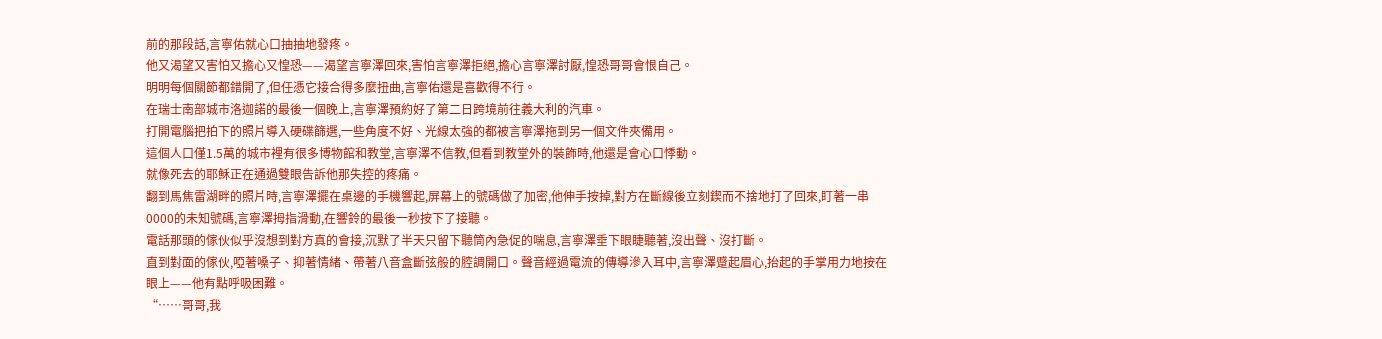前的那段話,言寧佑就心口抽抽地發疼。
他又渴望又害怕又擔心又惶恐——渴望言寧澤回來,害怕言寧澤拒絕,擔心言寧澤討厭,惶恐哥哥會恨自己。
明明每個關節都錯開了,但任憑它接合得多麼扭曲,言寧佑還是喜歡得不行。
在瑞士南部城市洛迦諾的最後一個晚上,言寧澤預約好了第二日跨境前往義大利的汽車。
打開電腦把拍下的照片導入硬碟篩選,一些角度不好、光線太強的都被言寧澤拖到另一個文件夾備用。
這個人口僅1.5萬的城市裡有很多博物館和教堂,言寧澤不信教,但看到教堂外的裝飾時,他還是會心口悸動。
就像死去的耶穌正在通過雙眼告訴他那失控的疼痛。
翻到馬焦雷湖畔的照片時,言寧澤擺在桌邊的手機響起,屏幕上的號碼做了加密,他伸手按掉,對方在斷線後立刻鍥而不捨地打了回來,盯著一串0000的未知號碼,言寧澤拇指滑動,在響鈴的最後一秒按下了接聽。
電話那頭的傢伙似乎沒想到對方真的會接,沉默了半天只留下聽筒內急促的喘息,言寧澤垂下眼睫聽著,沒出聲、沒打斷。
直到對面的傢伙,啞著嗓子、抑著情緒、帶著八音盒斷弦般的腔調開口。聲音經過電流的傳導滲入耳中,言寧澤蹙起眉心,抬起的手掌用力地按在眼上——他有點呼吸困難。
“……哥哥,我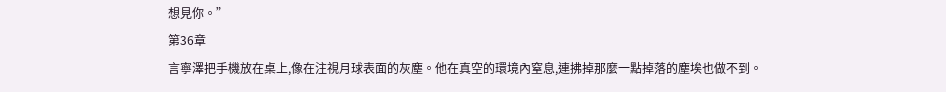想見你。”
第36章
言寧澤把手機放在桌上,像在注視月球表面的灰塵。他在真空的環境內窒息,連拂掉那麼一點掉落的塵埃也做不到。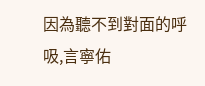因為聽不到對面的呼吸,言寧佑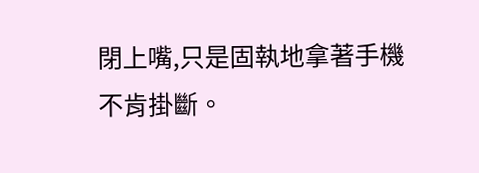閉上嘴,只是固執地拿著手機不肯掛斷。